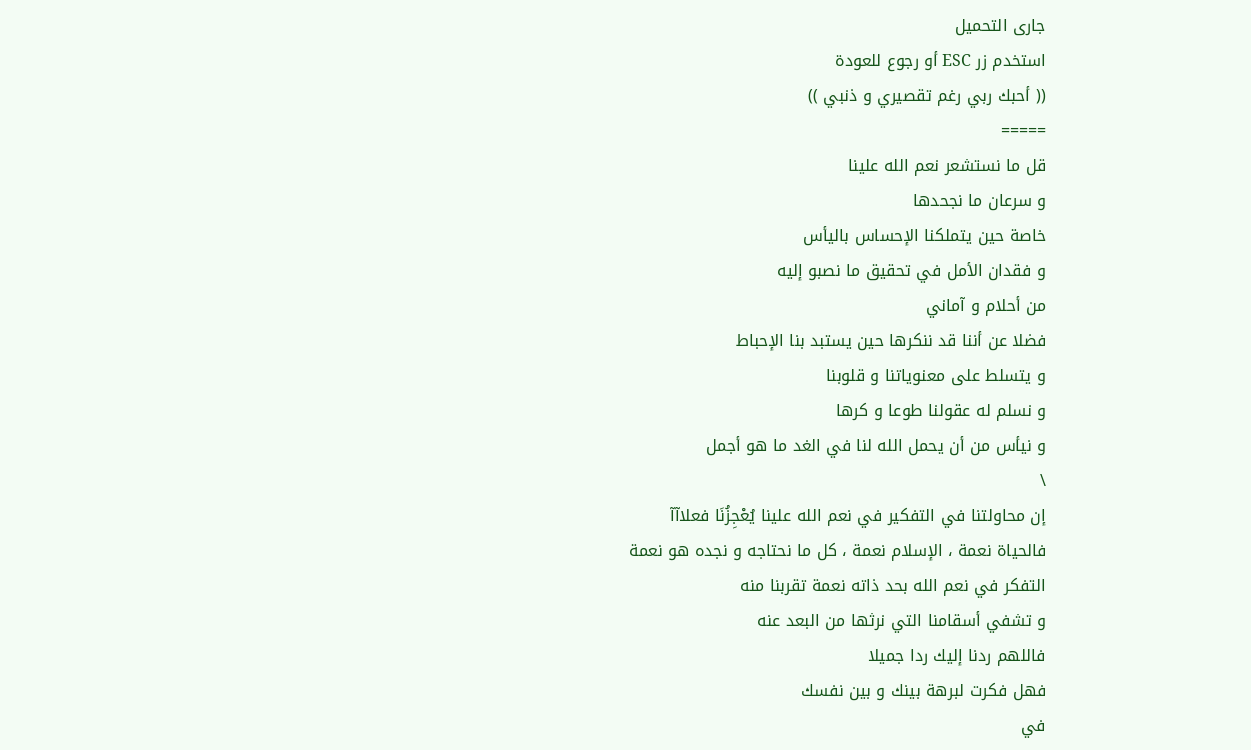جارى التحميل
استخدم زر ESC أو رجوع للعودة
(( أحبك ربي رغم تقصيري و ذنبي ))
=====
قل ما نستشعر نعم الله علينا
و سرعان ما نجحدها
خاصة حين يتملكنا الإحساس باليأس
و فقدان الأمل في تحقيق ما نصبو إليه
من أحلام و آماني
فضلا عن أننا قد ننكرها حين يستبد بنا الإحباط
و يتسلط على معنوياتنا و قلوبنا
و نسلم له عقولنا طوعا و كرها
و نيأس من أن يحمل الله لنا في الغد ما هو أجمل
\
إن محاولتنا في التفكير في نعم الله علينا يُعْجِزُنَا فعلاآآ
فالحياة نعمة ، الإسلام نعمة ، كل ما نحتاجه و نجده هو نعمة
التفكر في نعم الله بحد ذاته نعمة تقربنا منه
و تشفي أسقامنا التي نرثها من البعد عنه
فاللهم ردنا إليك ردا جميلا
فهل فكرت لبرهة بينك و بين نفسك
في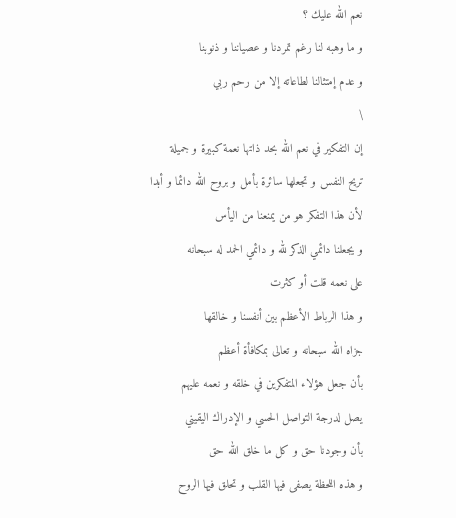نعم الله عليك ؟
و ما وهبه لنا رغم تمردنا و عصياننا و ذنوبنا
و عدم إمتثالنا لطاعاته إلا من رحم ربي
\
إن التفكير في نعم الله بحد ذاتها نعمة كبيرة و جميلة
تريح النفس و تجعلها سائرة بأمل و بروح الله دائما و أبدا
لأن هذا التفكر هو من يمنعنا من اليأس
و يجعلنا دائمي الذكر لله و دائمي الحمد له سبحانه
على نعمه قلت أو كثرت
و هذا الرباط الأعظم بين أنفسنا و خالقها
جزاه الله سبحانه و تعالى بمكافأة أعظم
بأن جعل هؤلاء المتفكرين في خلقه و نعمه عليهم
يصل لدرجة التواصل الحسي و الإدراك اليقيني
بأن وجودنا حق و كل ما خلق الله حق
و هذه اللحظة يصفى فيها القلب و تحلق فيها الروح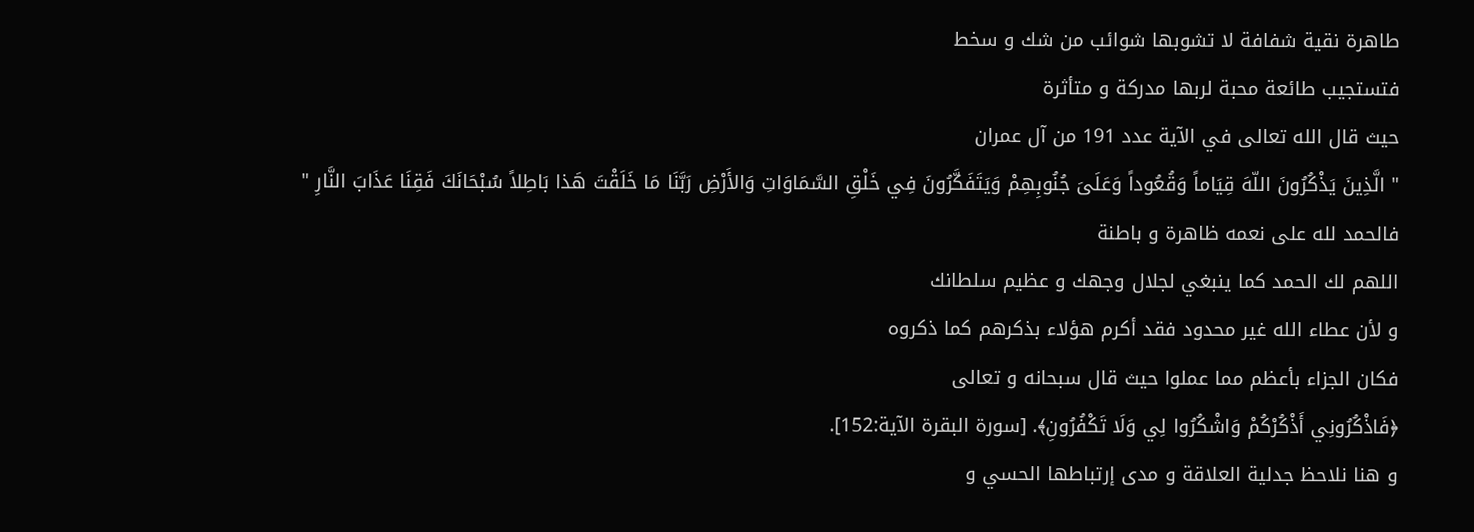طاهرة نقية شفافة لا تشوبها شوائب من شك و سخط
فتستجيب طائعة محبة لربها مدركة و متأثرة
حيث قال الله تعالى في الآية عدد 191 من آل عمران
" الَّذِينَ يَذْكُرُونَ اللّهَ قِيَاماً وَقُعُوداً وَعَلَىَ جُنُوبِهِمْ وَيَتَفَكَّرُونَ فِي خَلْقِ السَّمَاوَاتِ وَالأَرْضِ رَبَّنَا مَا خَلَقْتَ هَذا بَاطِلاً سُبْحَانَكَ فَقِنَا عَذَابَ النَّارِ "
فالحمد لله على نعمه ظاهرة و باطنة
اللهم لك الحمد كما ينبغي لجلال وجهك و عظيم سلطانك
و لأن عطاء الله غير محدود فقد أكرم هؤلاء بذكرهم كما ذكروه
فكان الجزاء بأعظم مما عملوا حيث قال سبحانه و تعالى
﴿فَاذْكُرُونِي أَذْكُرْكُمْ وَاشْكُرُوا لِي وَلَا تَكْفُرُونِ﴾. [سورة البقرة الآية:152].
و هنا نلاحظ جدلية العلاقة و مدى إرتباطها الحسي و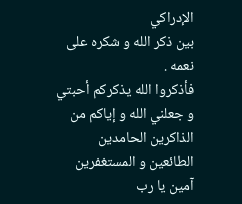الإدراكي
بين ذكر الله و شكره على نعمه .
فأذكروا الله يذكركم أحبتي
و جعلني الله و إياكم من الذاكرين الحامدين الطائعين و المستغفرين
آمين يا رب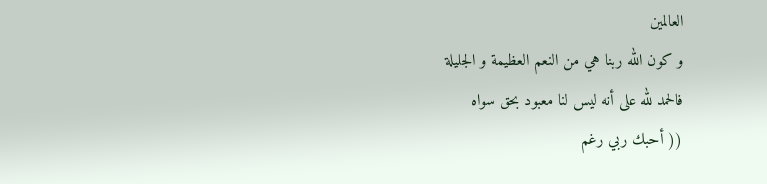العالمين
و كون الله ربنا هي من النعم العظيمة و الجليلة
فالحمد لله على أنه ليس لنا معبود بحق سواه
(( أحبك ربي رغم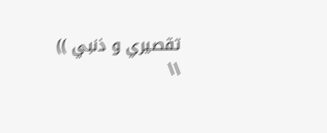تقصيري و ذنبي ))
\\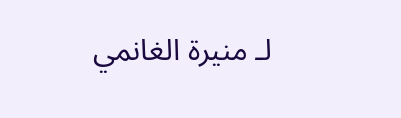لـ منيرة الغانمي